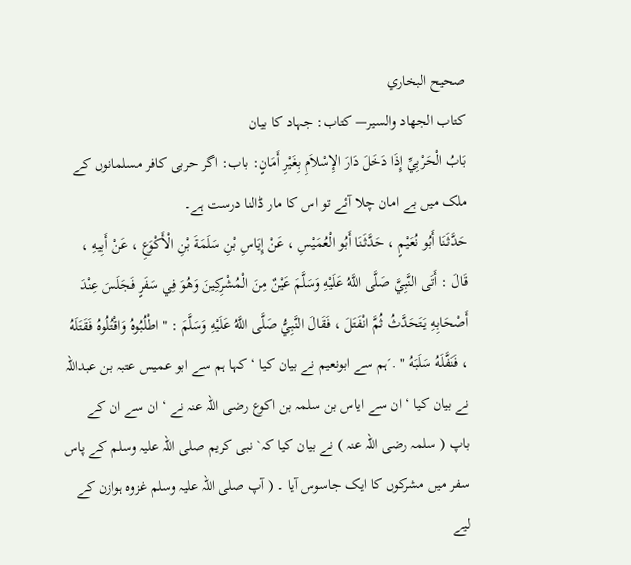صحيح البخاري
كتاب الجهاد والسير— کتاب: جہاد کا بیان
بَابُ الْحَرْبِيِّ إِذَا دَخَلَ دَارَ الإِسْلاَمِ بِغَيْرِ أَمَانٍ: باب: اگر حربی کافر مسلمانوں کے ملک میں بے امان چلا آئے تو اس کا مار ڈالنا درست ہے۔
حَدَّثَنَا أَبُو نُعَيْمٍ ، حَدَّثَنَا أَبُو الْعُمَيْسِ ، عَنْ إِيَاسِ بْنِ سَلَمَةَ بْنِ الْأَكْوَعِ ، عَنْ أَبِيهِ ، قَالَ : أَتَى النَّبِيَّ صَلَّى اللَّهُ عَلَيْهِ وَسَلَّمَ عَيْنٌ مِنَ الْمُشْرِكِينَ وَهُوَ فِي سَفَرٍ فَجَلَسَ عِنْدَ أَصْحَابِهِ يَتَحَدَّثُ ثُمَّ انْفَتَلَ ، فَقَالَ النَّبِيُّ صَلَّى اللَّهُ عَلَيْهِ وَسَلَّمَ : " اطْلُبُوهُ وَاقْتُلُوهُ فَقَتَلَهُ ، فَنَفَّلَهُ سَلَبَهُ " .´ہم سے ابونعیم نے بیان کیا ‘ کہا ہم سے ابو عمیس عتبہ بن عبداللہ نے بیان کیا ‘ ان سے ایاس بن سلمہ بن اکوع رضی اللہ عنہ نے ‘ ان سے ان کے باپ ( سلمہ رضی اللہ عنہ ) نے بیان کیا کہ` نبی کریم صلی اللہ علیہ وسلم کے پاس سفر میں مشرکوں کا ایک جاسوس آیا ۔ ( آپ صلی اللہ علیہ وسلم غزوہ ہوازن کے لیے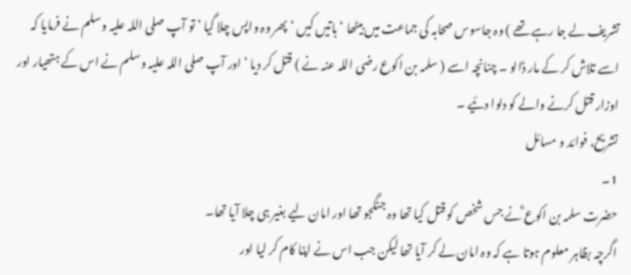تشریف لے جا رہے تھے ) وہ جاسوس صحابہ کی جماعت میں بیٹھا ‘ باتیں کیں ‘ پھر وہ واپس چلا گیا ‘ تو آپ صلی اللہ علیہ وسلم نے فرمایا کہ اسے تلاش کر کے مار ڈالو ۔ چنانچہ اسے ( سلمہ بن اکوع رضی اللہ عنہ نے ) قتل کر دیا ‘ اور آپ صلی اللہ علیہ وسلم نے اس کے ہتھیار اور اوزار قتل کرنے والے کو دلوا دئیے ۔
تشریح، فوائد و مسائل
1۔
حضرت سلمہ بن اکوع ؓنے جس شخص کو قتل کیا تھا وہ جنگجو تھا اور امان لیے بغیر ہی چلا آیا تھا۔
اگرچہ بظاہر معلوم ہوتا ہے کہ وہ امان لے کر آیا تھا لیکن جب اس نے اپنا کام کر لیا اور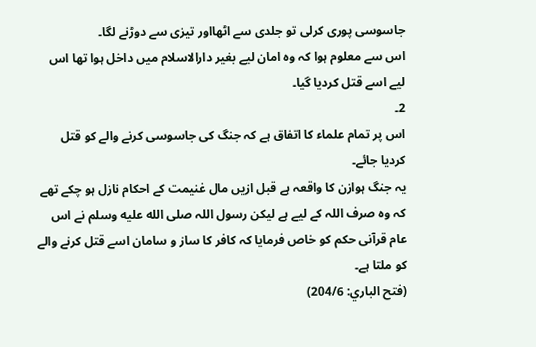جاسوسی پوری کرلی تو جلدی سے اٹھااور تیزی سے دوڑنے لگا۔
اس سے معلوم ہوا کہ وہ امان لیے بغیر دارالاسلام میں داخل ہوا تھا اس لیے اسے قتل کردیا گیا۔
2۔
اس پر تمام علماء کا اتفاق ہے کہ جنگ کی جاسوسی کرنے والے کو قتل کردیا جائے۔
یہ جنگ ہوازن کا واقعہ ہے قبل ازیں مال غنیمت کے احکام نازل ہو چکے تھے کہ وہ صرف اللہ کے لیے ہے لیکن رسول اللہ صلى الله عليه وسلم نے اس عام قرآنی حکم کو خاص فرمایا کہ کافر کا ساز و سامان اسے قتل کرنے والے کو ملتا ہے۔
(فتح الباري: 204/6)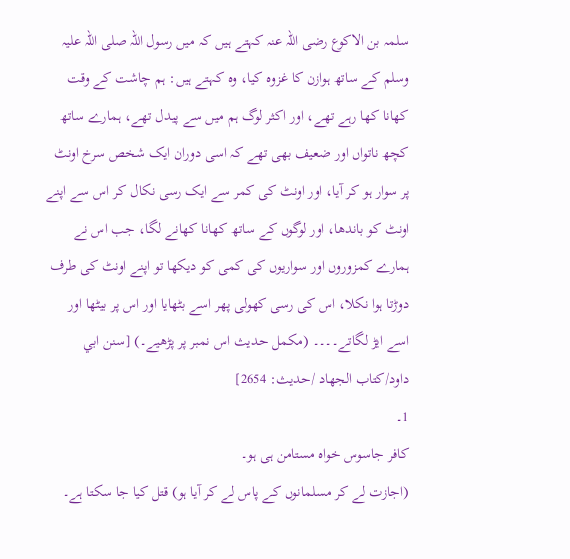سلمہ بن الاکوع رضی اللہ عنہ کہتے ہیں کہ میں رسول اللہ صلی اللہ علیہ وسلم کے ساتھ ہوازن کا غزوہ کیا، وہ کہتے ہیں: ہم چاشت کے وقت کھانا کھا رہے تھے، اور اکثر لوگ ہم میں سے پیدل تھے، ہمارے ساتھ کچھ ناتواں اور ضعیف بھی تھے کہ اسی دوران ایک شخص سرخ اونٹ پر سوار ہو کر آیا، اور اونٹ کی کمر سے ایک رسی نکال کر اس سے اپنے اونٹ کو باندھا، اور لوگوں کے ساتھ کھانا کھانے لگا، جب اس نے ہمارے کمزوروں اور سواریوں کی کمی کو دیکھا تو اپنے اونٹ کی طرف دوڑتا ہوا نکلا، اس کی رسی کھولی پھر اسے بٹھایا اور اس پر بیٹھا اور اسے ایڑ لگاتے۔۔۔۔ (مکمل حدیث اس نمبر پر پڑھیے۔) [سنن ابي داود/كتاب الجهاد /حدیث: 2654]
1۔
کافر جاسوس خواہ مستامن ہی ہو۔
(اجازت لے کر مسلمانوں کے پاس لے کر آیا ہو) قتل کیا جا سکتا ہے۔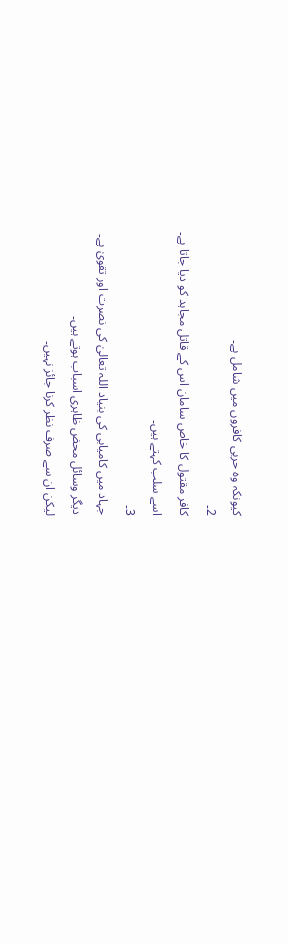کیونکہ وہ حربی کافروں میں شامل ہے۔
2۔
کافر مقتول کا خاص سامان اس کے قاتل مجاہد کو دیا جاتا ہے۔
اسے سلب کہتے ہیں۔
3۔
جہاد میں کامیابی کی بنیاد اللہ تعالیٰ کی نصرت اور تقویٰ ہے۔
دیگر وسائل محض ظاہری اسباب ہوتے ہیں۔
لیکن ان سے صرف نظر کرنا جائز نہیں۔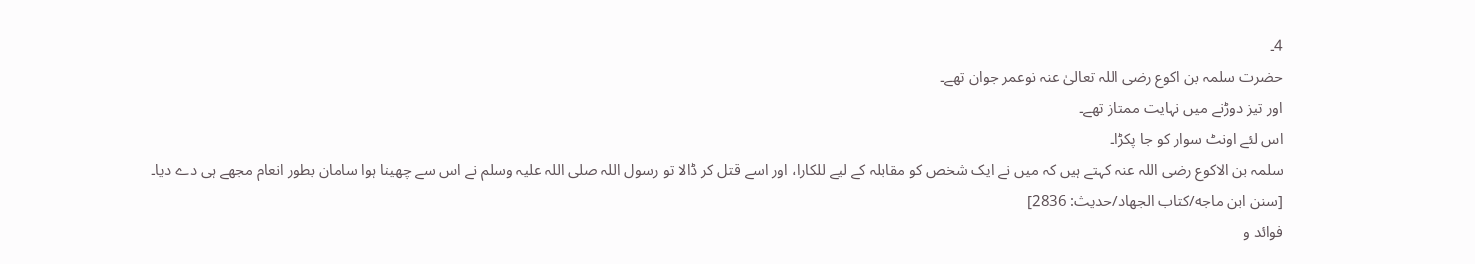4۔
حضرت سلمہ بن اکوع رضی اللہ تعالیٰ عنہ نوعمر جوان تھے۔
اور تیز دوڑنے میں نہایت ممتاز تھے۔
اس لئے اونٹ سوار کو جا پکڑا۔
سلمہ بن الاکوع رضی اللہ عنہ کہتے ہیں کہ میں نے ایک شخص کو مقابلہ کے لیے للکارا، اور اسے قتل کر ڈالا تو رسول اللہ صلی اللہ علیہ وسلم نے اس سے چھینا ہوا سامان بطور انعام مجھے ہی دے دیا۔ [سنن ابن ماجه/كتاب الجهاد/حدیث: 2836]
فوائد و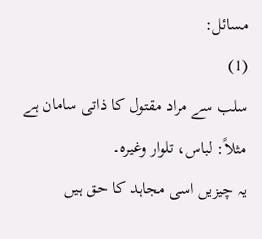مسائل:
(1)
سلب سے مراد مقتول کا ذاتی سامان ہے مثلاً: لباس، تلوار وغیرہ۔
یہ چیزیں اسی مجاہد کا حق ہیں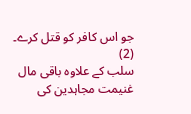جو اس کافر کو قتل کرے۔
(2)
سلب کے علاوہ باقی مال غنیمت مجاہدین کی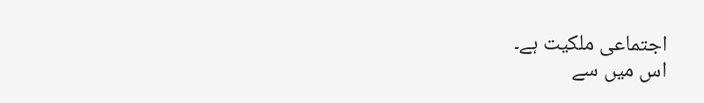اجتماعی ملکیت ہے۔
اس میں سے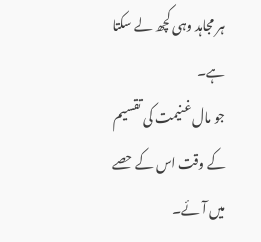ہر مجاہد وہی کچھ لے سکتا ہے۔
جو مال غنیمت کی تقسیم کے وقت اس کے حصے میں آئے۔